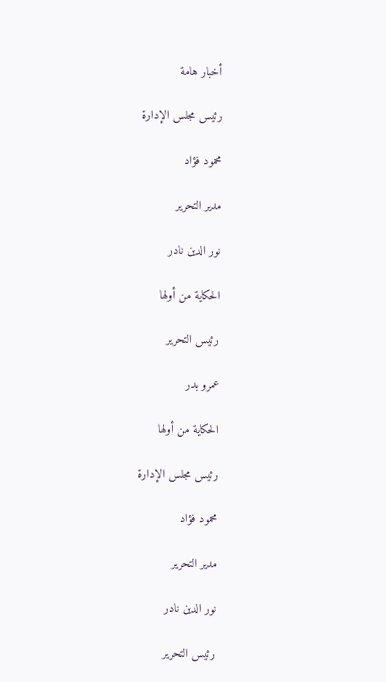أخبار هامة

رئيس مجلس الإدارة

محمود فؤاد

مدير التحرير

نور الدين نادر

الحكاية من أولها

رئيس التحرير

عمرو بدر

الحكاية من أولها

رئيس مجلس الإدارة

محمود فؤاد

مدير التحرير

نور الدين نادر

رئيس التحرير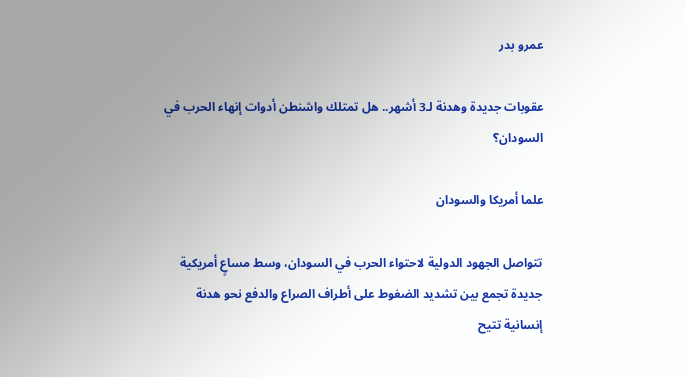عمرو بدر

عقوبات جديدة وهدنة لـ3 أشهر.. هل تمتلك واشنطن أدوات إنهاء الحرب في السودان؟

علما أمريكا والسودان

تتواصل الجهود الدولية لاحتواء الحرب في السودان، وسط مساعٍ أمريكية جديدة تجمع بين تشديد الضغوط على أطراف الصراع والدفع نحو هدنة إنسانية تتيح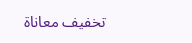تخفيف معاناة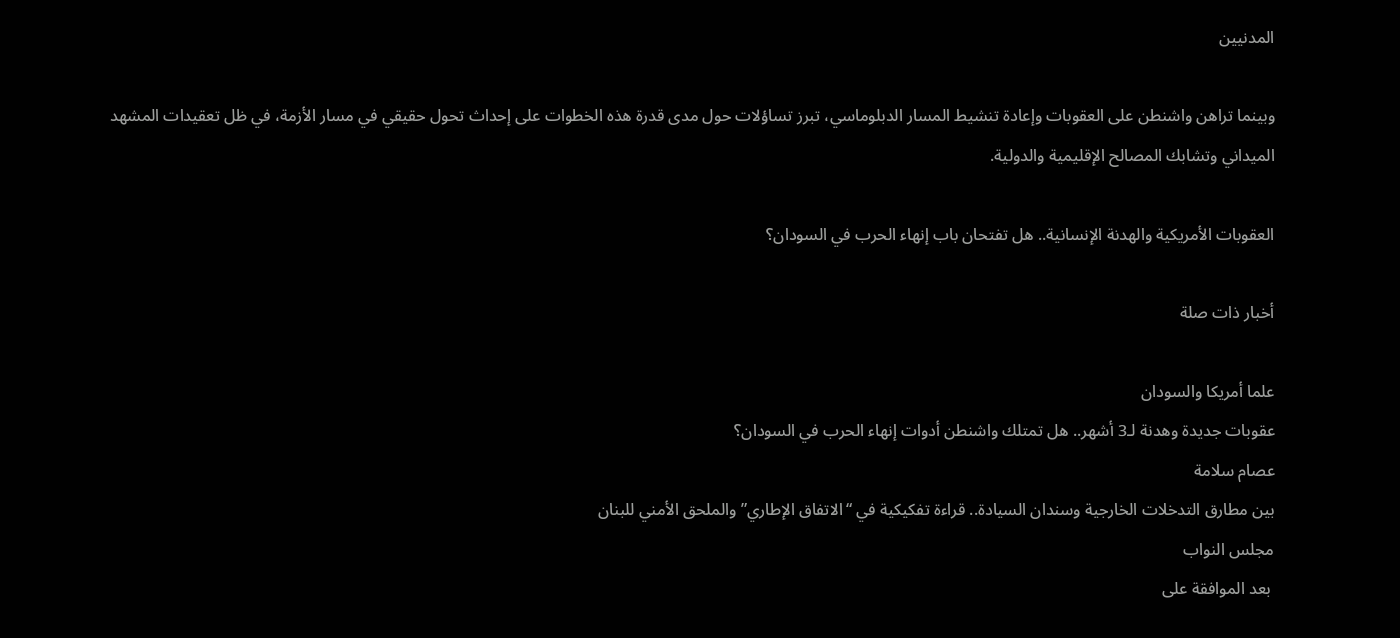المدنيين

وبينما تراهن واشنطن على العقوبات وإعادة تنشيط المسار الدبلوماسي، تبرز تساؤلات حول مدى قدرة هذه الخطوات على إحداث تحول حقيقي في مسار الأزمة، في ظل تعقيدات المشهد الميداني وتشابك المصالح الإقليمية والدولية.

العقوبات الأمريكية والهدنة الإنسانية.. هل تفتحان باب إنهاء الحرب في السودان؟

أخبار ذات صلة

علما أمريكا والسودان
عقوبات جديدة وهدنة لـ3 أشهر.. هل تمتلك واشنطن أدوات إنهاء الحرب في السودان؟
عصام سلامة
بين مطارق التدخلات الخارجية وسندان السيادة.. قراءة تفكيكية في “الاتفاق الإطاري” والملحق الأمني للبنان
مجلس النواب
 بعد الموافقة على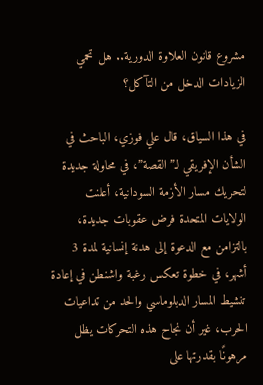مشروع قانون العلاوة الدورية.. هل تحمي الزيادات الدخل من التآكل؟

في هذا السياق، قال علي فوزي، الباحث في الشأن الإفريقي لـ”القصة”، في محاولة جديدة لتحريك مسار الأزمة السودانية، أعلنت الولايات المتحدة فرض عقوبات جديدة، بالتزامن مع الدعوة إلى هدنة إنسانية لمدة 3 أشهر، في خطوة تعكس رغبة واشنطن في إعادة تنشيط المسار الدبلوماسي والحد من تداعيات الحرب، غير أن نجاح هذه التحركات يظل مرهونًا بقدرتها على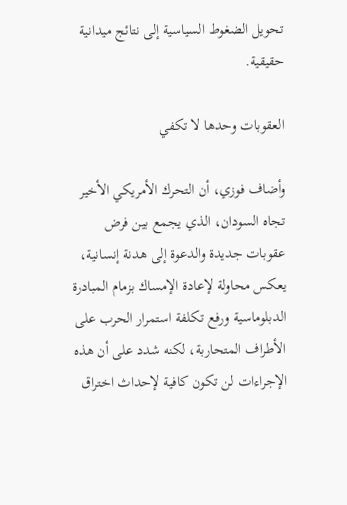تحويل الضغوط السياسية إلى نتائج ميدانية حقيقية.

العقوبات وحدها لا تكفي

وأضاف فوزي، أن التحرك الأمريكي الأخير تجاه السودان، الذي يجمع بين فرض عقوبات جديدة والدعوة إلى هدنة إنسانية، يعكس محاولة لإعادة الإمساك بزمام المبادرة الدبلوماسية ورفع تكلفة استمرار الحرب على الأطراف المتحاربة، لكنه شدد على أن هذه الإجراءات لن تكون كافية لإحداث اختراق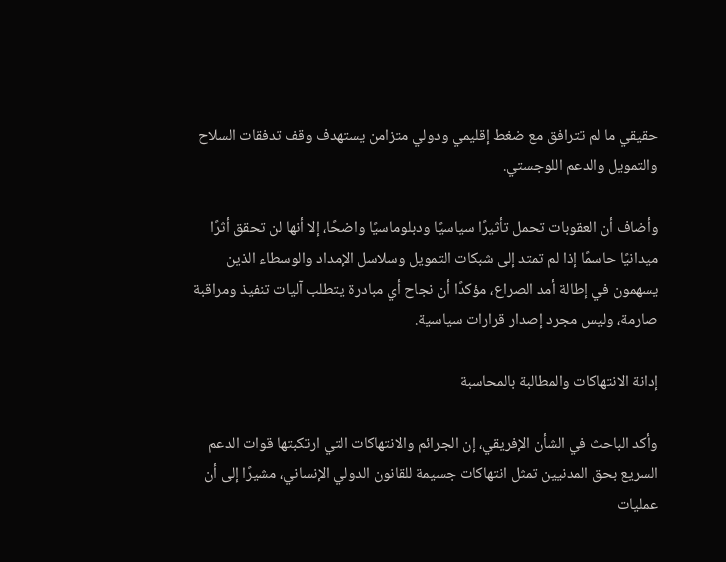حقيقي ما لم تترافق مع ضغط إقليمي ودولي متزامن يستهدف وقف تدفقات السلاح والتمويل والدعم اللوجستي.

وأضاف أن العقوبات تحمل تأثيرًا سياسيًا ودبلوماسيًا واضحًا، إلا أنها لن تحقق أثرًا ميدانيًا حاسمًا إذا لم تمتد إلى شبكات التمويل وسلاسل الإمداد والوسطاء الذين يسهمون في إطالة أمد الصراع، مؤكدًا أن نجاح أي مبادرة يتطلب آليات تنفيذ ومراقبة صارمة، وليس مجرد إصدار قرارات سياسية.

إدانة الانتهاكات والمطالبة بالمحاسبة

وأكد الباحث في الشأن الإفريقي، إن الجرائم والانتهاكات التي ارتكبتها قوات الدعم السريع بحق المدنيين تمثل انتهاكات جسيمة للقانون الدولي الإنساني، مشيرًا إلى أن عمليات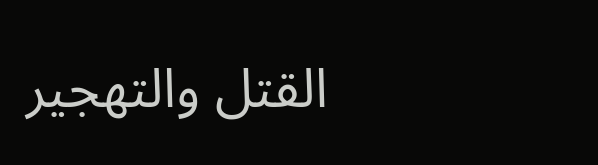القتل والتهجير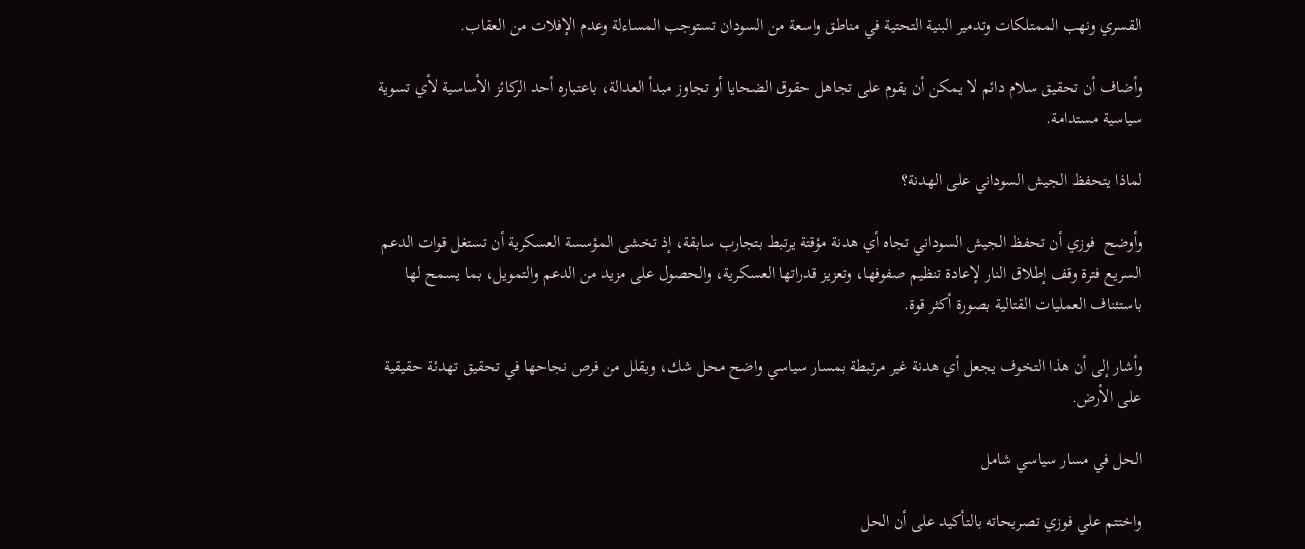القسري ونهب الممتلكات وتدمير البنية التحتية في مناطق واسعة من السودان تستوجب المساءلة وعدم الإفلات من العقاب.

وأضاف أن تحقيق سلام دائم لا يمكن أن يقوم على تجاهل حقوق الضحايا أو تجاوز مبدأ العدالة، باعتباره أحد الركائز الأساسية لأي تسوية سياسية مستدامة.

لماذا يتحفظ الجيش السوداني على الهدنة؟

وأوضح  فوزي أن تحفظ الجيش السوداني تجاه أي هدنة مؤقتة يرتبط بتجارب سابقة، إذ تخشى المؤسسة العسكرية أن تستغل قوات الدعم السريع فترة وقف إطلاق النار لإعادة تنظيم صفوفها، وتعزيز قدراتها العسكرية، والحصول على مزيد من الدعم والتمويل، بما يسمح لها باستئناف العمليات القتالية بصورة أكثر قوة.

وأشار إلى أن هذا التخوف يجعل أي هدنة غير مرتبطة بمسار سياسي واضح محل شك، ويقلل من فرص نجاحها في تحقيق تهدئة حقيقية على الأرض.

الحل في مسار سياسي شامل

واختتم علي فوزي تصريحاته بالتأكيد على أن الحل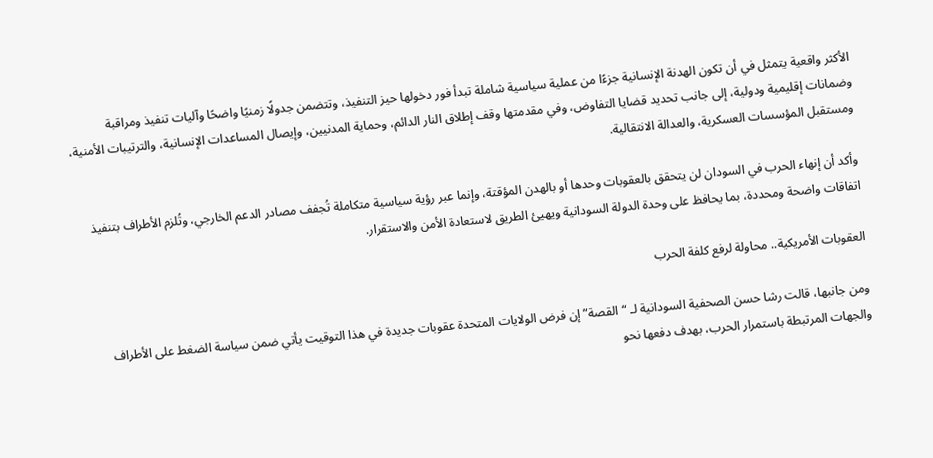الأكثر واقعية يتمثل في أن تكون الهدنة الإنسانية جزءًا من عملية سياسية شاملة تبدأ فور دخولها حيز التنفيذ، وتتضمن جدولًا زمنيًا واضحًا وآليات تنفيذ ومراقبة وضمانات إقليمية ودولية، إلى جانب تحديد قضايا التفاوض، وفي مقدمتها وقف إطلاق النار الدائم، وحماية المدنيين، وإيصال المساعدات الإنسانية، والترتيبات الأمنية، ومستقبل المؤسسات العسكرية، والعدالة الانتقالية.

وأكد أن إنهاء الحرب في السودان لن يتحقق بالعقوبات وحدها أو بالهدن المؤقتة، وإنما عبر رؤية سياسية متكاملة تُجفف مصادر الدعم الخارجي، وتُلزم الأطراف بتنفيذ اتفاقات واضحة ومحددة، بما يحافظ على وحدة الدولة السودانية ويهيئ الطريق لاستعادة الأمن والاستقرار.

العقوبات الأمريكية.. محاولة لرفع كلفة الحرب

ومن جانبها، قالت رشا حسن الصحفية السودانية لـ “القصة” إن فرض الولايات المتحدة عقوبات جديدة في هذا التوقيت يأتي ضمن سياسة الضغط على الأطراف والجهات المرتبطة باستمرار الحرب، بهدف دفعها نحو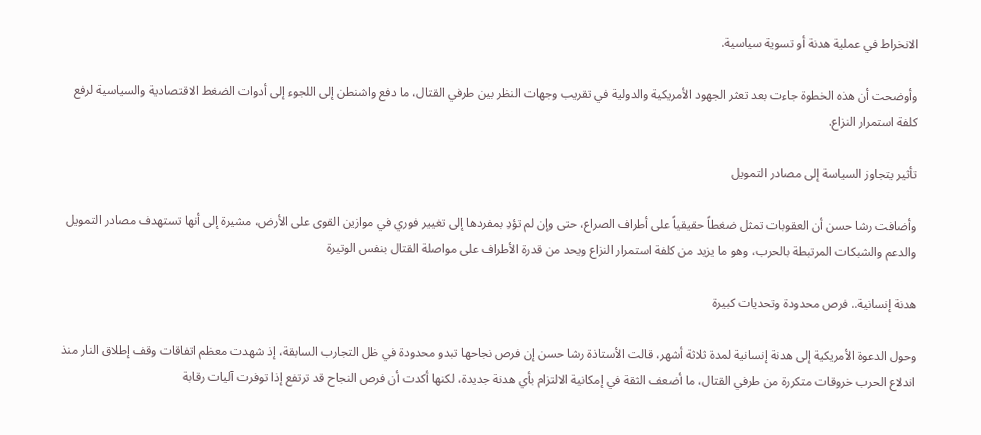الانخراط في عملية هدنة أو تسوية سياسية.

وأوضحت أن هذه الخطوة جاءت بعد تعثر الجهود الأمريكية والدولية في تقريب وجهات النظر بين طرفي القتال، ما دفع واشنطن إلى اللجوء إلى أدوات الضغط الاقتصادية والسياسية لرفع كلفة استمرار النزاع.

تأثير يتجاوز السياسة إلى مصادر التمويل

وأضافت رشا حسن أن العقوبات تمثل ضغطاً حقيقياً على أطراف الصراع، حتى وإن لم تؤدِ بمفردها إلى تغيير فوري في موازين القوى على الأرض، مشيرة إلى أنها تستهدف مصادر التمويل والدعم والشبكات المرتبطة بالحرب، وهو ما يزيد من كلفة استمرار النزاع ويحد من قدرة الأطراف على مواصلة القتال بنفس الوتيرة

هدنة إنسانية.. فرص محدودة وتحديات كبيرة

وحول الدعوة الأمريكية إلى هدنة إنسانية لمدة ثلاثة أشهر، قالت الأستاذة رشا حسن إن فرص نجاحها تبدو محدودة في ظل التجارب السابقة، إذ شهدت معظم اتفاقات وقف إطلاق النار منذ اندلاع الحرب خروقات متكررة من طرفي القتال، ما أضعف الثقة في إمكانية الالتزام بأي هدنة جديدة، لكنها أكدت أن فرص النجاح قد ترتفع إذا توفرت آليات رقابة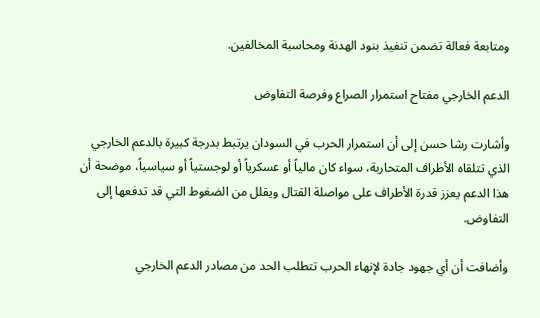ومتابعة فعالة تضمن تنفيذ بنود الهدنة ومحاسبة المخالفين.

الدعم الخارجي مفتاح استمرار الصراع وفرصة التفاوض

وأشارت رشا حسن إلى أن استمرار الحرب في السودان يرتبط بدرجة كبيرة بالدعم الخارجي الذي تتلقاه الأطراف المتحاربة، سواء كان مالياً أو عسكرياً أو لوجستياً أو سياسياً، موضحة أن هذا الدعم يعزز قدرة الأطراف على مواصلة القتال ويقلل من الضغوط التي قد تدفعها إلى التفاوض.

وأضافت أن أي جهود جادة لإنهاء الحرب تتطلب الحد من مصادر الدعم الخارجي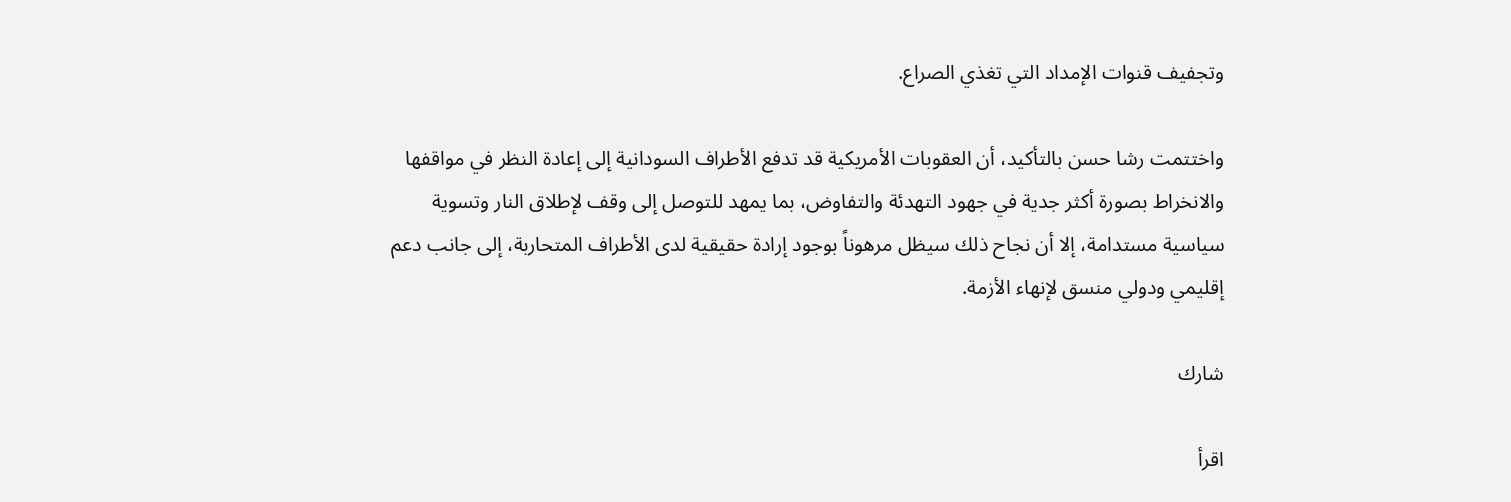وتجفيف قنوات الإمداد التي تغذي الصراع.

واختتمت رشا حسن بالتأكيد، أن العقوبات الأمريكية قد تدفع الأطراف السودانية إلى إعادة النظر في مواقفها والانخراط بصورة أكثر جدية في جهود التهدئة والتفاوض، بما يمهد للتوصل إلى وقف لإطلاق النار وتسوية سياسية مستدامة، إلا أن نجاح ذلك سيظل مرهوناً بوجود إرادة حقيقية لدى الأطراف المتحاربة، إلى جانب دعم إقليمي ودولي منسق لإنهاء الأزمة.

شارك

اقرأ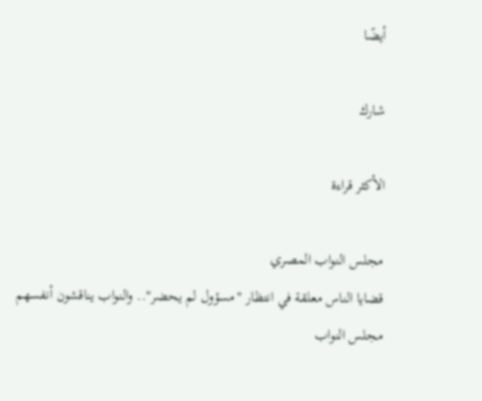أيضًا

شارك

الأكثر قراءة

مجلس النواب المصري
قضايا الناس معلقة في انتظار "مسؤول لم يحضر".. والنواب يناقشون أنفسهم
مجلس النواب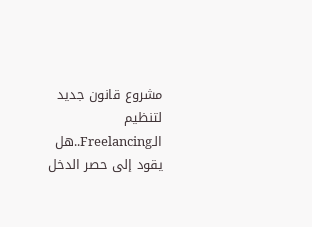مشروع قانون جديد لتنظيم الـFreelancing..هل يقود إلى حصر الدخل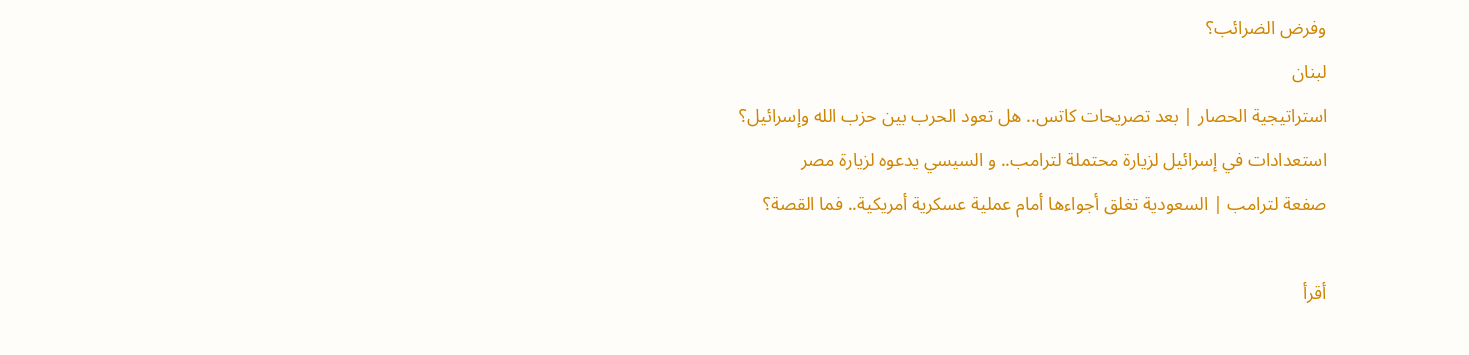وفرض الضرائب؟
لبنان
استراتيجية الحصار | بعد تصريحات كاتس.. هل تعود الحرب بين حزب الله وإسرائيل؟
استعدادات في إسرائيل لزيارة محتملة لترامب.. و السيسي يدعوه لزيارة مصر
صفعة لترامب | السعودية تغلق أجواءها أمام عملية عسكرية أمريكية.. فما القصة؟

أقرأ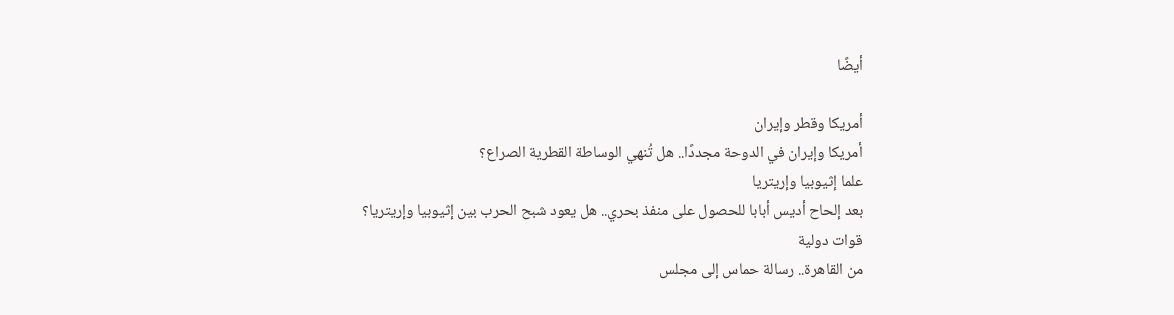أيضًا

أمريكا وقطر وإيران
أمريكا وإيران في الدوحة مجددًا.. هل تُنهي الوساطة القطرية الصراع؟
علما إثيوبيا وإريتريا
بعد إلحاح أديس أبابا للحصول على منفذ بحري.. هل يعود شبح الحرب بين إثيوبيا وإريتريا؟
قوات دولية
من القاهرة.. رسالة حماس إلى مجلس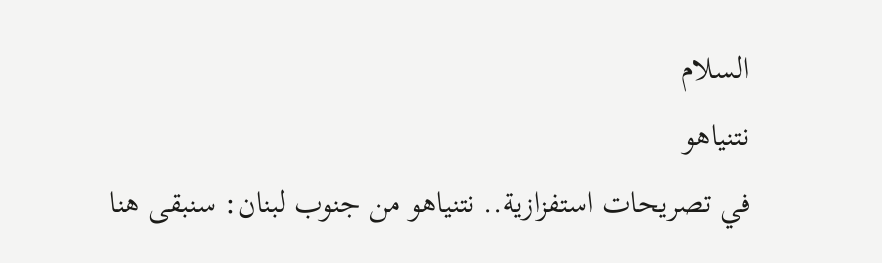السلام
نتنياهو
في تصريحات استفزازية.. نتنياهو من جنوب لبنان: سنبقى هنا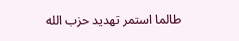طالما استمر تهديد حزب الله